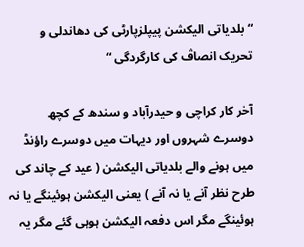“ بلدیاتی الیکشن پیپلزپارٹی کی دھاندلی و تحریک انصاڤ کی کارگردگی “

آخر کار کراچی و حیدرآباد و سندھ کے کچھ دوسرے شہروں اور دیہات میں دوسرے راؤنڈ میں ہونے والے بلدیاتی الیکشن ( عید کے چاند کی طرح نظر آنے یا نہ آنے ) یعنی الیکشن ہوئینگے یا نہ ہوئینگے مگر اس دفعہ الیکشن ہوہی گئے مگر یہ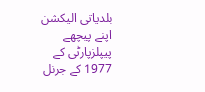بلدیاتی الیکشن اپنے پیچھے پیپلزپارٹی کے 1977 کے جرنل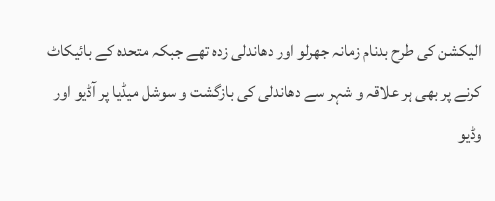الیکشن کی طرح بدنام زمانہ جھرلو اور دھاندلی زدہ تھے جبکہ متحدہ کے بائیکاٹ کرنے پر بھی ہر علاقہ و شہر سے دھاندلی کی بازگشت و سوشل میڈیا پر آڈیو اور وڈیو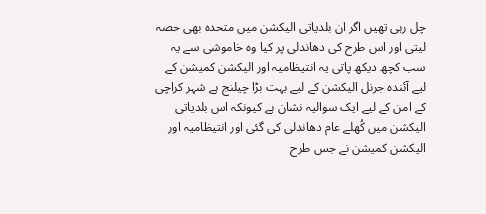چل رہی تھیں اگر ان بلدیاتی الیکشن میں متحدہ بھی حصہ لیتی اور اس طرح کی دھاندلی پر کیا وہ خاموشی سے یہ سب کچھ دیکھ پاتی یہ انتیظامیہ اور الیکشن کمیشن کے لیے آئندہ جرنل الیکشن کے لیے بہت بڑا چیلنج ہے شہر کراچی کے امن کے لیے ایک سوالیہ نشان ہے کیونکہ اس بلدیاتی الیکشن میں کُھلے عام دھاندلی کی گئی اور انتیظامیہ اور الیکشن کمیشن نے جس طرح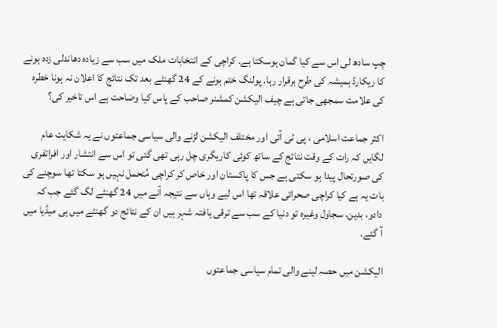چپ سادھ لی اس سے کیا گمان ہوسکتا ہے. کراچی کے انتخابات ملک میں سب سے زیادہ دھاندلی زدہ ہونے کا ریکارڈ ہمیشہ کی طرح برقرار رہا. پولنگ ختم ہونے کے 24 گھنٹے بعد تک نتائج کا اعلان نہ ہونا خطرہ کی علامت سمجھی جاتی ہے چيف اليکشن کمشنر صاحب کے پاس کيا وضاحت ہے اس تاخير کی؟

اکثر جماعت اسلامی ، پی ٹی آئی اور مختلف الیکشن لڑنے والی سیاسی جماعتوں نے یہ شکایت عام لگایں کہ رات کے وقت نتائج کے ساتھ کوئی کاریگری چل رہی تھی گئی تو اس سے انتشار اور افراتفری کی صورتحال پيدا ہو سکتی ہے جس کا پاکستان اور خاص کر کراچی مُتحمل نہيں ہو سکتا تھا سوچنے کی بات یہ ہے کیا کراچی صحرائی علاقہ تھا اس لیے وہاں سے نتیجہ آنے میں 24 گھنٹے لگ گئے جب کہ دادو، بدین، سجاول وغیرہ تو دنیا کے سب سے ترقی یافتہ شہر ہیں ان کے نتائج دو گھنٹے میں ہی میڈیا میں آ گئے.

الیکشن میں حصہ لینے والی تمام سیاسی جماعتوں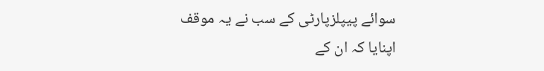سوائے پیپلزپارٹی کے سب نے یہ موقف اپنایا کہ ان کے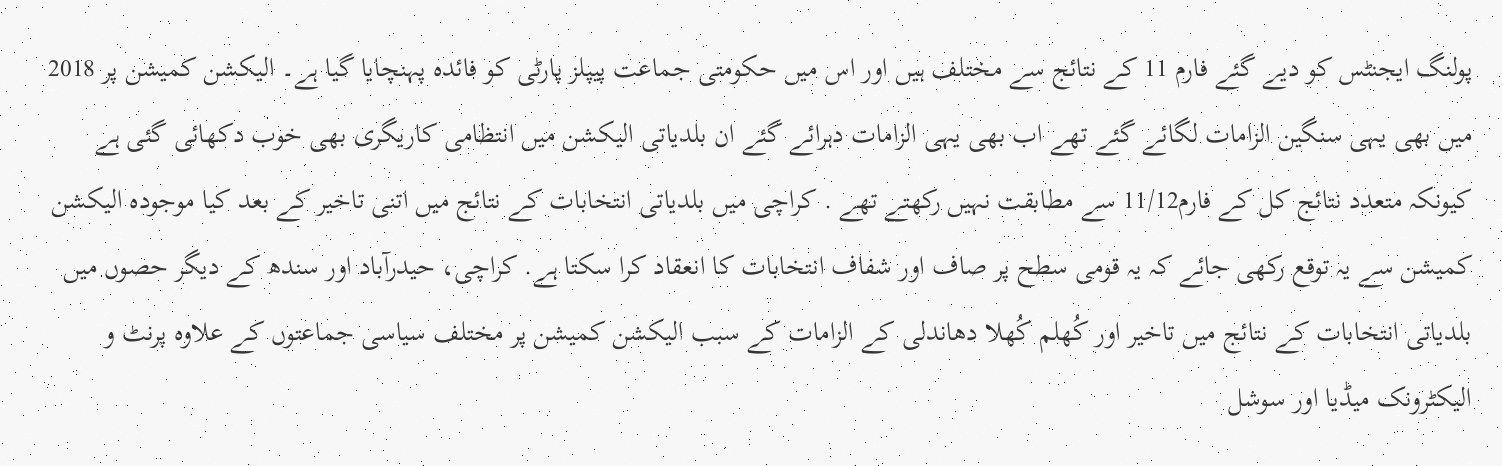پولنگ ایجنٹس کو دیے گئے فارم 11 کے نتائج سے مختلف ہیں اور اس میں حکومتی جماعت پیپلز پارٹی کو فائدہ پہنچایا گیا ہے۔ الیکشن کمیشن پر 2018 میں بھی یہی سنگین الزامات لگائے گئے تھے اب بھی یہی الزامات دہرائے گئے ان بلدیاتی الیکشن میں انتظامی کاریگری بھی خوب دکھائی گئی ہے کیونکہ متعدد نتائج کل کے فارم11/12 سے مطابقت نہیں رکھتے تھے . کراچی میں بلدیاتی انتخابات کے نتائج میں اتنی تاخیر کے بعد کیا موجودہ الیکشن کمیشن سے یہ توقع رکھی جائے کہ یہ قومی سطح پر صاف اور شفاف انتخابات کا انعقاد کرا سکتا ہے. کراچی، حیدرآباد اور سندھ کے دیگر حصوں میں بلدیاتی انتخابات کے نتائج میں تاخیر اور کُھلم کُھلا دھاندلی کے الزامات کے سبب الیکشن کمیشن پر مختلف سیاسی جماعتوں کے علاوہ پرنٹ و الیکٹرونک میڈیا اور سوشل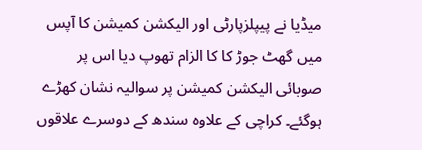میڈیا نے پیپلزپارٹی اور الیکشن کمیشن کا آپس میں گھٹ جوڑ کا کا الزام تھوپ دیا اس پر صوبائی الیکشن کمیشن پر سوالیہ نشان کھڑے ہوگئے۔ کراچی کے علاوہ سندھ کے دوسرے علاقوں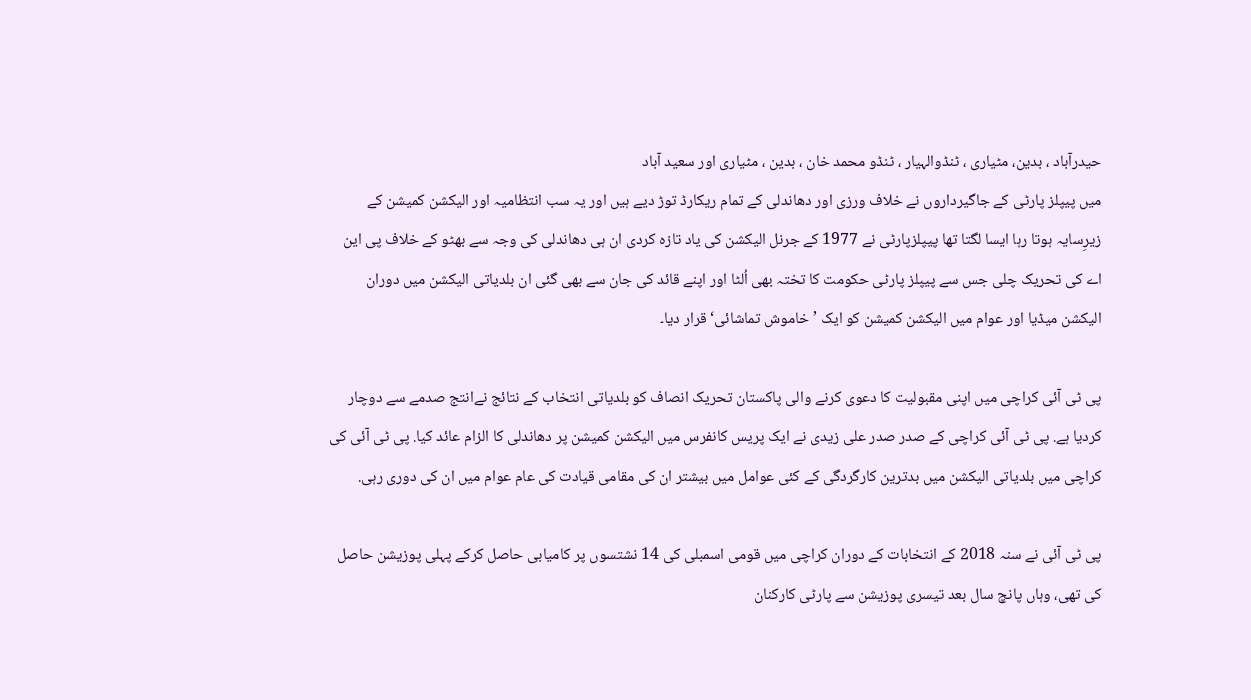حیدرآباد ، بدین، مٹیاری ، ٹنڈوالہیار ، ٹنڈو محمد خان ، بدین ، مٹیاری اور سعید آباد
میں پیپلز پارٹی کے جاگیرداروں نے خلاف ورزی اور دھاندلی کے تمام ریکارڈ توڑ دیے ہیں اور یہ سب انتظامیہ اور الیکشن کمیشن کے زیرِسایہ ہوتا رہا ایسا لگتا تھا پیپلزپارٹی نے 1977 کے جرنل الیکشن کی یاد تازہ کردی ان ہی دھاندلی کی وجہ سے بھٹو کے خلاف پی این اے کی تحریک چلی جس سے پیپلز پارٹی حکومت کا تختہ بھی اُلٹا اور اپنے قائد کی جان سے بھی گئی ان بلدیاتی الیکشن میں دوران الیکشن میڈیا اور عوام میں الیکشن کمیشن کو ایک ’خاموش تماشائی‘ قرار دیا۔

پی ٹی آئی کراچی میں اپنی مقبولیت کا دعوی کرنے والی پاکستان تحریک انصاف کو بلدیاتی انتخاب کے نتائج نےانتج صدمے سے دوچار کردیا ہے. پی ٹی آئی کراچی کے صدر صدر علی زیدی نے ایک پریس کانفرس میں الیکشن کمیشن پر دھاندلی کا الزام عائد کیا. پی ٹی آئی کی کراچی میں بلدیاتی الیکشن میں بدترین کارگردگی کے کئی عوامل میں بیشتر ان کی مقامی قیادت کی عام عوام میں ان کی دوری رہی.

پی ٹی آئی نے سنہ 2018 کے انتخابات کے دوران کراچی میں قومی اسمبلی کی 14 نشتسوں پر کامیابی حاصل کرکے پہلی پوزیشن حاصل کی تھی، وہاں پانچ سال بعد تیسری پوزیشن سے پارٹی کارکنان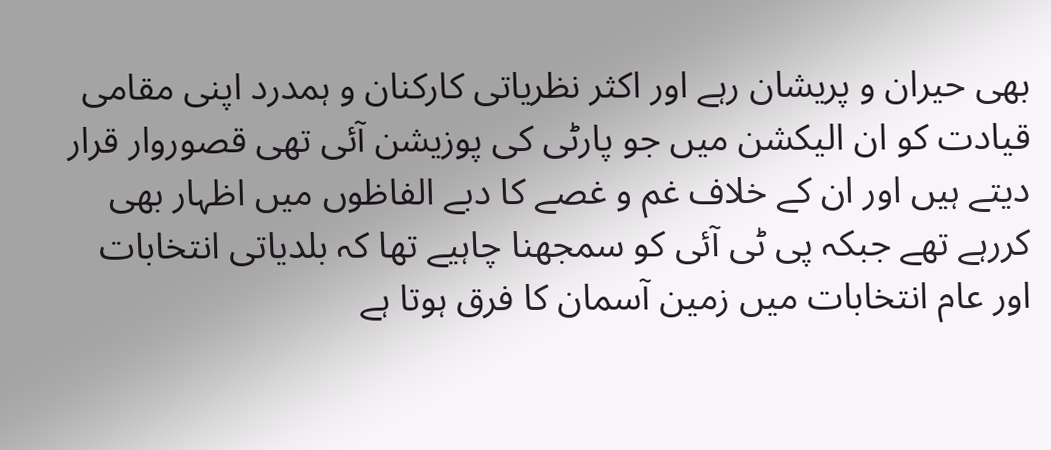بھی حیران و پریشان رہے اور اکثر نظریاتی کارکنان و ہمدرد اپنی مقامی قیادت کو ان الیکشن میں جو پارٹی کی پوزیشن آئی تھی قصوروار قرار دیتے ہیں اور ان کے خلاف غم و غصے کا دبے الفاظوں میں اظہار بھی کررہے تھے جبکہ پی ٹی آئی کو سمجھنا چاہیے تھا کہ بلدیاتی انتخابات اور عام انتخابات میں زمین آسمان کا فرق ہوتا ہے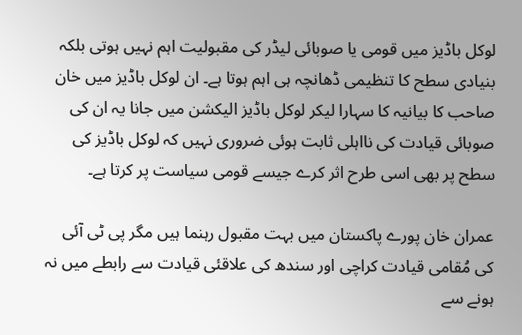لوکل باڈیز میں قومی یا صوبائی لیڈر کی مقبولیت اہم نہیں ہوتی بلکہ بنیادی سطح کا تنظیمی ڈھانچہ ہی اہم ہوتا ہے۔ ان لوکل باڈیز میں خان صاحب کا بیانیہ کا سہارا لیکر لوکل باڈیز الیکشن میں جانا یہ ان کی صوبائی قیادت کی نااہلی ثابت ہوئی ضروری نہیں کہ لوکل باڈیز کی سطح پر بھی اسی طرح اثر کرے جیسے قومی سیاست پر کرتا ہے۔

عمران خان پورے پاکستان میں بہت مقبول رہنما ہیں مگر پی ٹی آئی کی مُقامی قیادت کراچی اور سندھ کی علاقئی قیادت سے رابطے میں نہ ہونے سے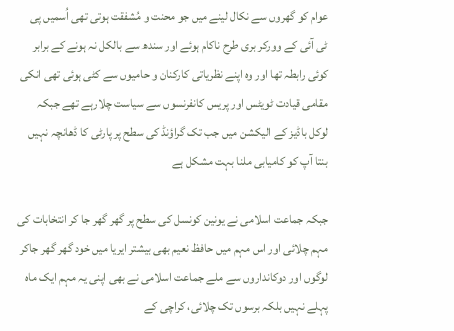عوام کو گھروں سے نکال لینے میں جو محنت و مُشفقت ہوتی تھی اُسمیں پی ٹی آئی کے وورکر بری طرح ناکام ہوئے اور سندھ سے بالکل نہ ہونے کے برابر کوئی رابطہ تھا اور وہ اپنے نظریاتی کارکنان و حامیوں سے کٹی ہوئی تھی انکی مقامی قیادت ٹویٹس اور پریس کانفرنسوں سے سیاست چلارہے تھے جبکہ لوکل باڈیز کے الیکشن میں جب تک گراؤنڈ کی سطح پر پارٹی کا ڈھانچہ نہیں بنتا آپ کو کامیابی ملنا بہت مشکل ہے

جبکہ جماعت اسلامی نے یونین کونسل کی سطح پر گھر گھر جا کر انتخابات کی مہم چلائی اور اس مہم میں حافظ نعیم بھی بیشتر ایریا میں خود گھر گھر جاکر لوگوں اور دوکانداروں سے ملے جماعت اسلامی نے بھی اپنی یہ مہم ایک ماہ پہلے نہیں بلکہ برسوں تک چلائی، کراچی کے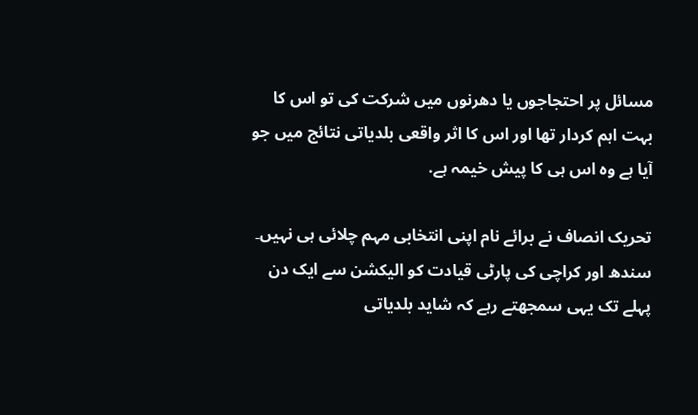مسائل پر احتجاجوں یا دھرنوں میں شرکت کی تو اس کا بہت اہم کردار تھا اور اس کا اثر واقعی بلدیاتی نتائج میں جو آیا ہے وہ اس ہی کا پیش خیمہ ہے.

تحریک انصاف نے برائے نام اپنی انتخابی مہم چلائی ہی نہیں۔ سندھ اور کراچی کی پارٹی قیادت کو الیکشن سے ایک دن پہلے تک یہی سمجھتے رہے کہ شاید بلدیاتی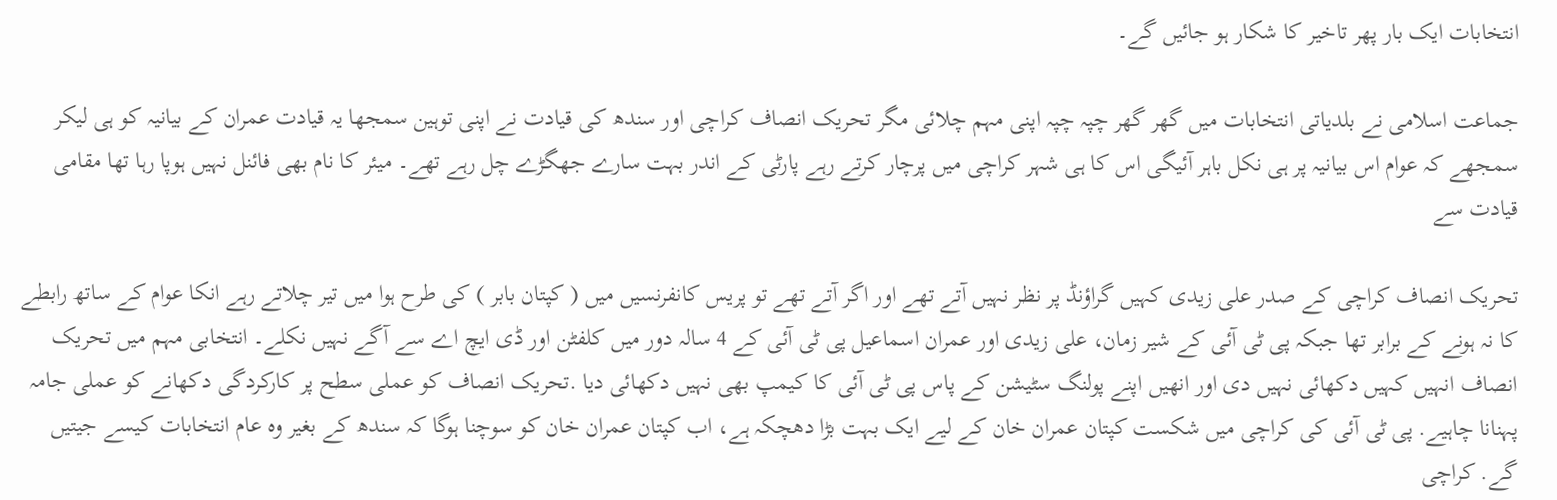انتخابات ایک بار پھر تاخیر کا شکار ہو جائیں گے۔

جماعت اسلامی نے بلدیاتی انتخابات میں گھر گھر چپہ چپہ اپنی مہم چلائی مگر تحریک انصاف کراچی اور سندھ کی قیادت نے اپنی توہین سمجھا یہ قیادت عمران کے بیانیہ کو ہی لیکر سمجھے کہ عوام اس بیانیہ پر ہی نکل باہر آئیگی اس کا ہی شہر کراچی میں پرچار کرتے رہے پارٹی کے اندر بہت سارے جھگڑے چل رہے تھے۔ میئر کا نام بھی فائنل نہیں ہوپا رہا تھا مقامی قیادت سے

تحریک انصاف کراچی کے صدر علی زیدی کہیں گراؤنڈ پر نظر نہیں آتے تھے اور اگر آتے تھے تو پریس کانفرنسیں میں ( کپتان بابر ) کی طرح ہوا میں تیر چلاتے رہے انکا عوام کے ساتھ رابطے کا نہ ہونے کے برابر تھا جبکہ پی ٹی آئی کے شیر زمان، علی زیدی اور عمران اسماعیل پی ٹی آئی کے 4 سالہ دور میں کلفٹن اور ڈی ایچ اے سے آگے نہیں نکلے۔ انتخابی مہم میں تحریک انصاف انہیں کہیں دکھائی نہیں دی اور انھیں اپنے پولنگ سٹیشن کے پاس پی ٹی آئی کا کیمپ بھی نہیں دکھائی دیا .تحریک انصاف کو عملی سطح پر کارکردگی دکھانے کو عملی جامہ پہنانا چاہیے. پی ٹی آئی کی کراچی میں شکست کپتان عمران خان کے لیے ایک بہت بڑا دھچکہ ہے، اب کپتان عمران خان کو سوچنا ہوگا کہ سندھ کے بغیر وہ عام انتخابات کیسے جیتیں گے. کراچی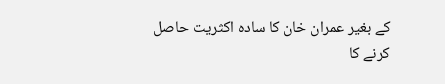کے بغیر عمران خان کا سادہ اکثریت حاصل کرنے کا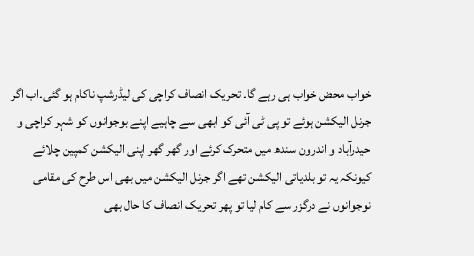خواب محض خواب ہی رہے گا۔ تحریک انصاف کراچی کی لیڈرشپ ناکام ہو گئی۔اب اگر جرنل الیکشن ہوئے تو پی ٹی آئی کو ابھی سے چاہیے اپنے بوجوانوں کو شہر کراچی و حیدرآباد و اندرون سندھ میں متحرک کرئے اور گھر گھر اپنی الیکشن کمپین چلائے کیونکہ یہ تو بلدیاتی الیکشن تھے اگر جرنل الیکشن میں بھی اس طرح کی مقامی نوجوانوں نے درگزر سے کام لیا تو پھر تحریک انصاف کا حال بھی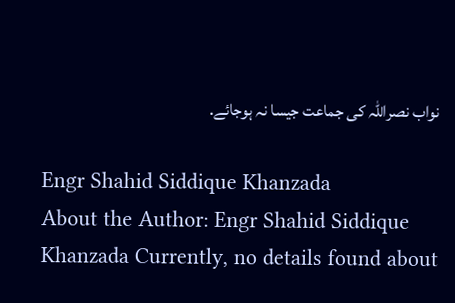نواب نصراللہ کی جماعت جیسا نہ ہوجائے.

Engr Shahid Siddique Khanzada
About the Author: Engr Shahid Siddique Khanzada Currently, no details found about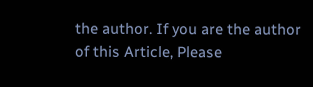the author. If you are the author of this Article, Please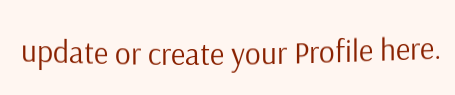update or create your Profile here.